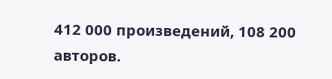412 000 произведений, 108 200 авторов.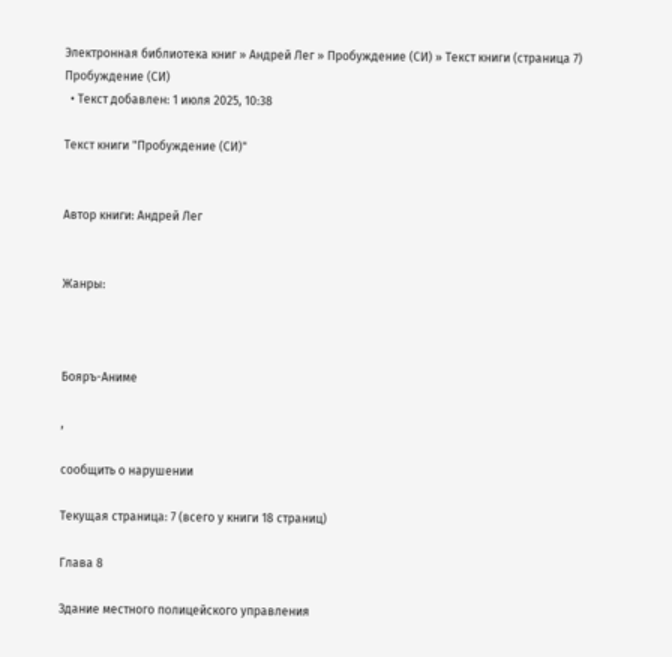Электронная библиотека книг » Андрей Лег » Пробуждение (СИ) » Текст книги (страница 7)
Пробуждение (СИ)
  • Текст добавлен: 1 июля 2025, 10:38

Текст книги "Пробуждение (СИ)"


Автор книги: Андрей Лег


Жанры:



Бояръ-Аниме

,

сообщить о нарушении

Текущая страница: 7 (всего у книги 18 страниц)

Глава 8

Здание местного полицейского управления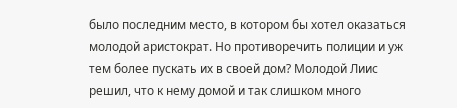было последним место, в котором бы хотел оказаться молодой аристократ. Но противоречить полиции и уж тем более пускать их в своей дом? Молодой Лиис решил, что к нему домой и так слишком много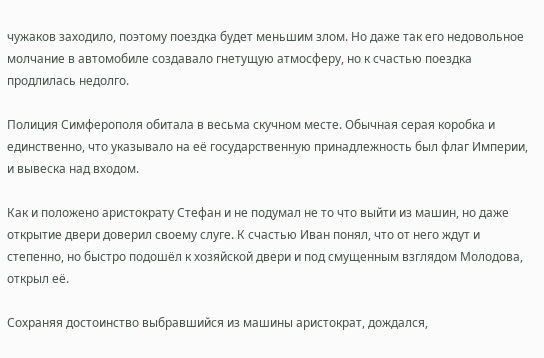чужаков заходило, поэтому поездка будет меньшим злом. Но даже так его недовольное молчание в автомобиле создавало гнетущую атмосферу, но к счастью поездка продлилась недолго.

Полиция Симферополя обитала в весьма скучном месте. Обычная серая коробка и единственно, что указывало на её государственную принадлежность был флаг Империи, и вывеска над входом.

Как и положено аристократу Стефан и не подумал не то что выйти из машин, но даже открытие двери доверил своему слуге. К счастью Иван понял, что от него ждут и степенно, но быстро подошёл к хозяйской двери и под смущенным взглядом Молодова, открыл её.

Сохраняя достоинство выбравшийся из машины аристократ, дождался,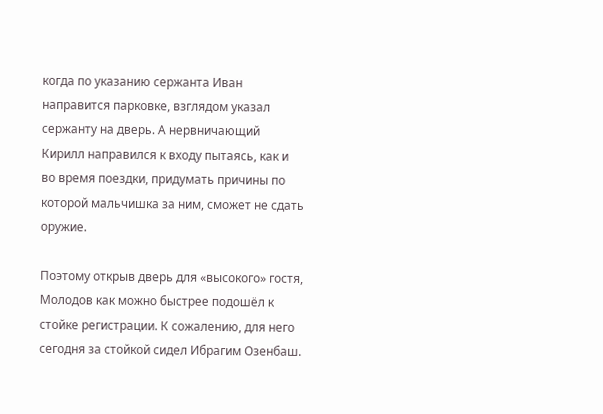когда по указанию сержанта Иван направится парковке, взглядом указал сержанту на дверь. А нервничающий Кирилл направился к входу пытаясь, как и во время поездки, придумать причины по которой мальчишка за ним, сможет не сдать оружие.

Поэтому открыв дверь для «высокого» гостя, Молодов как можно быстрее подошёл к стойке регистрации. К сожалению, для него сегодня за стойкой сидел Ибрагим Озенбаш.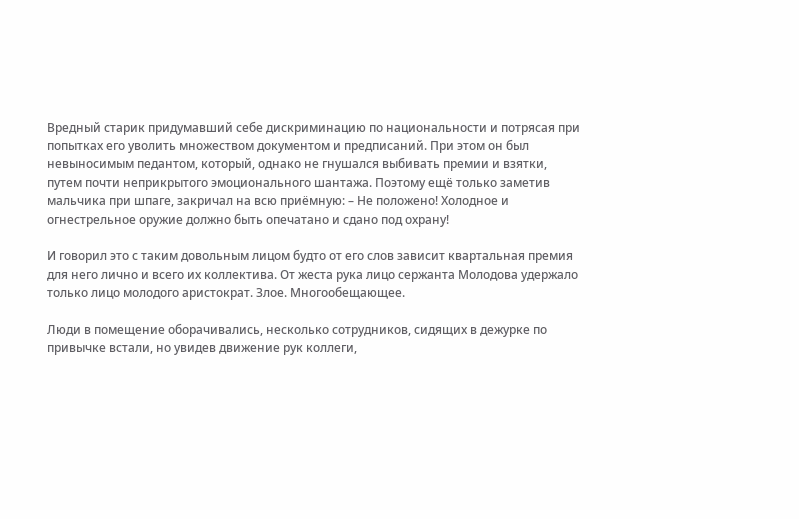Вредный старик придумавший себе дискриминацию по национальности и потрясая при попытках его уволить множеством документом и предписаний. При этом он был невыносимым педантом, который, однако не гнушался выбивать премии и взятки, путем почти неприкрытого эмоционального шантажа. Поэтому ещё только заметив мальчика при шпаге, закричал на всю приёмную: – Не положено! Холодное и огнестрельное оружие должно быть опечатано и сдано под охрану!

И говорил это с таким довольным лицом будто от его слов зависит квартальная премия для него лично и всего их коллектива. От жеста рука лицо сержанта Молодова удержало только лицо молодого аристократ. Злое. Многообещающее.

Люди в помещение оборачивались, несколько сотрудников, сидящих в дежурке по привычке встали, но увидев движение рук коллеги,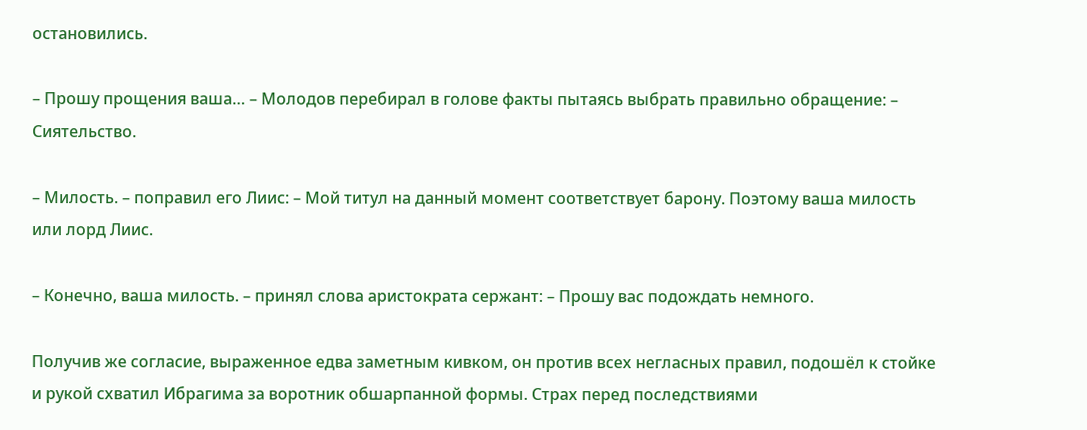остановились.

– Прошу прощения ваша… – Молодов перебирал в голове факты пытаясь выбрать правильно обращение: – Сиятельство.

– Милость. – поправил его Лиис: – Мой титул на данный момент соответствует барону. Поэтому ваша милость или лорд Лиис.

– Конечно, ваша милость. – принял слова аристократа сержант: – Прошу вас подождать немного.

Получив же согласие, выраженное едва заметным кивком, он против всех негласных правил, подошёл к стойке и рукой схватил Ибрагима за воротник обшарпанной формы. Страх перед последствиями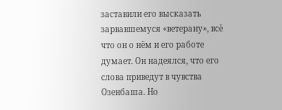заставили его высказать зарвавшемуся «ветерану», всё что он о нём и его работе думает. Он надеялся, что его слова приведут в чувства Озенбаша. Но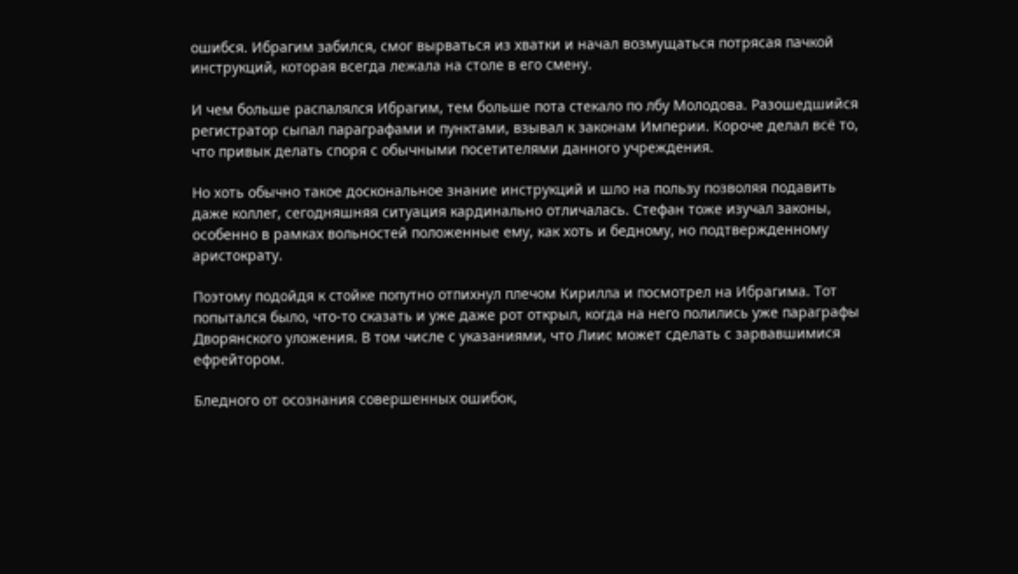ошибся. Ибрагим забился, смог вырваться из хватки и начал возмущаться потрясая пачкой инструкций, которая всегда лежала на столе в его смену.

И чем больше распалялся Ибрагим, тем больше пота стекало по лбу Молодова. Разошедшийся регистратор сыпал параграфами и пунктами, взывал к законам Империи. Короче делал всё то, что привык делать споря с обычными посетителями данного учреждения.

Но хоть обычно такое доскональное знание инструкций и шло на пользу позволяя подавить даже коллег, сегодняшняя ситуация кардинально отличалась. Стефан тоже изучал законы, особенно в рамках вольностей положенные ему, как хоть и бедному, но подтвержденному аристократу.

Поэтому подойдя к стойке попутно отпихнул плечом Кирилла и посмотрел на Ибрагима. Тот попытался было, что-то сказать и уже даже рот открыл, когда на него полились уже параграфы Дворянского уложения. В том числе с указаниями, что Лиис может сделать с зарвавшимися ефрейтором.

Бледного от осознания совершенных ошибок,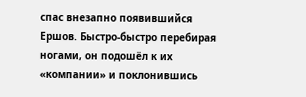спас внезапно появившийся Ершов. Быстро-быстро перебирая ногами, он подошёл к их «компании» и поклонившись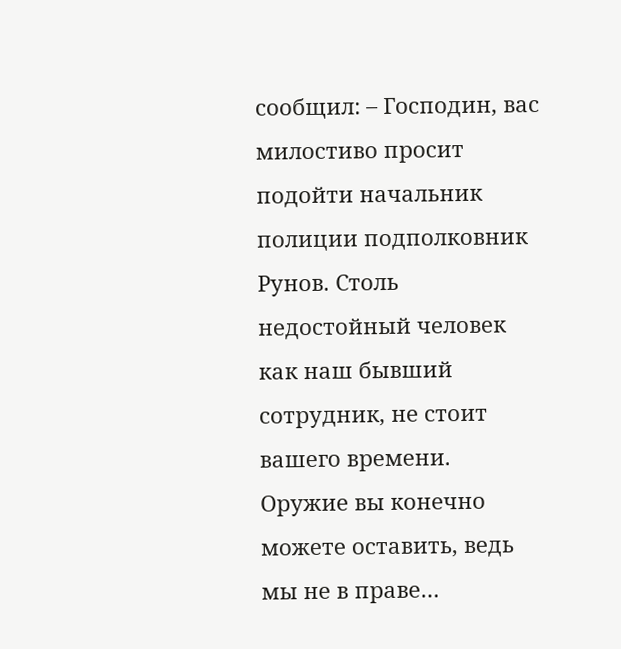сообщил: – Господин, вас милостиво просит подойти начальник полиции подполковник Рунов. Столь недостойный человек как наш бывший сотрудник, не стоит вашего времени. Оружие вы конечно можете оставить, ведь мы не в праве…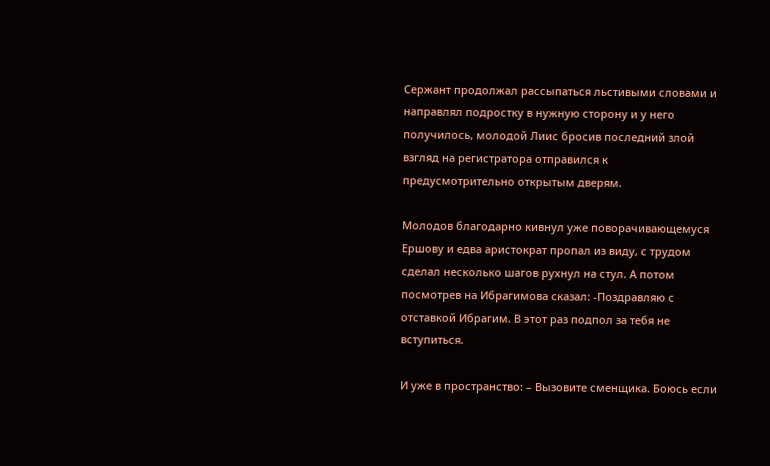Сержант продолжал рассыпаться льстивыми словами и направлял подростку в нужную сторону и у него получилось, молодой Лиис бросив последний злой взгляд на регистратора отправился к предусмотрительно открытым дверям.

Молодов благодарно кивнул уже поворачивающемуся Ершову и едва аристократ пропал из виду, с трудом сделал несколько шагов рухнул на стул. А потом посмотрев на Ибрагимова сказал: -Поздравляю с отставкой Ибрагим. В этот раз подпол за тебя не вступиться.

И уже в пространство: – Вызовите сменщика. Боюсь если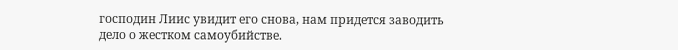господин Лиис увидит его снова, нам придется заводить дело о жестком самоубийстве.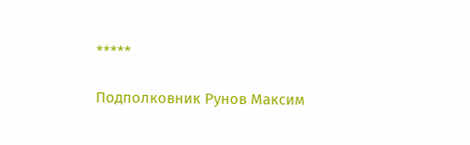*****

Подполковник Рунов Максим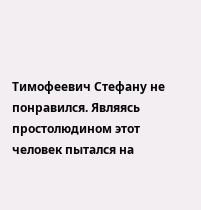Тимофеевич Стефану не понравился. Являясь простолюдином этот человек пытался на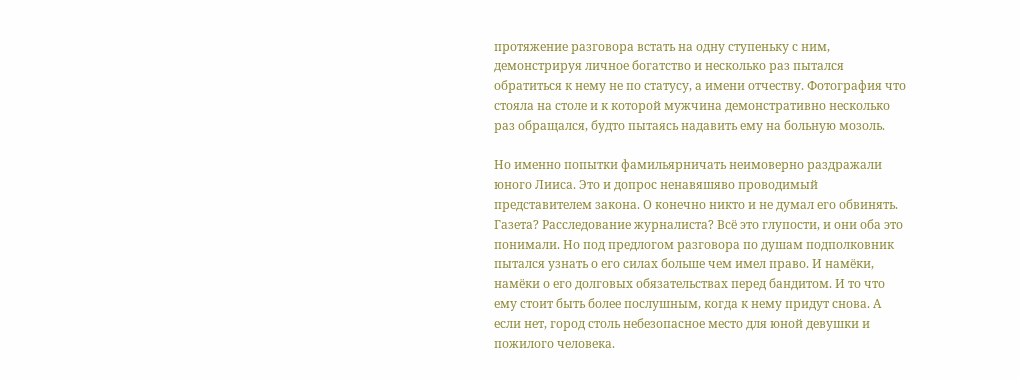протяжение разговора встать на одну ступеньку с ним, демонстрируя личное богатство и несколько раз пытался обратиться к нему не по статусу, а имени отчеству. Фотография что стояла на столе и к которой мужчина демонстративно несколько раз обращался, будто пытаясь надавить ему на больную мозоль.

Но именно попытки фамильярничать неимоверно раздражали юного Лииса. Это и допрос ненавяшяво проводимый представителем закона. О конечно никто и не думал его обвинять. Газета? Расследование журналиста? Всё это глупости, и они оба это понимали. Но под предлогом разговора по душам подполковник пытался узнать о его силах больше чем имел право. И намёки, намёки о его долговых обязательствах перед бандитом. И то что ему стоит быть более послушным, когда к нему придут снова. А если нет, город столь небезопасное место для юной девушки и пожилого человека.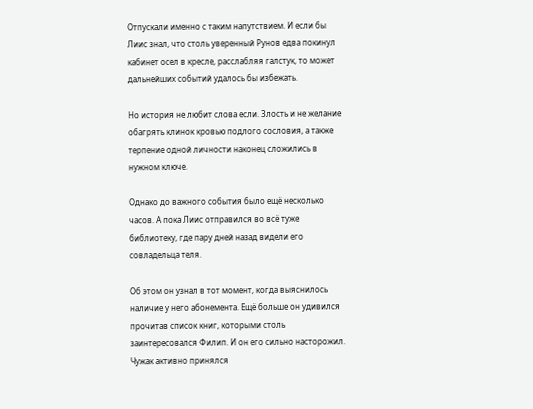Отпускали именно с таким напутствием. И если бы Лиис знал, что столь уверенный Рунов едва покинул кабинет осел в кресле, расслабляя галстук, то может дальнейших событий удалось бы избежать.

Но история не любит слова если. Злость и не желание обагрять клинок кровью подлого сословия, а также терпение одной личности наконец сложились в нужном ключе.

Однако до важного события было ещё несколько часов. А пока Лиис отправился во всё туже библиотеку, где пару дней назад видели его совладельца теля.

Об этом он узнал в тот момент, когда выяснилось наличие у него абонемента. Ещё больше он удивился прочитав список книг, которыми столь заинтересовался Филип. И он его сильно насторожил. Чужак активно принялся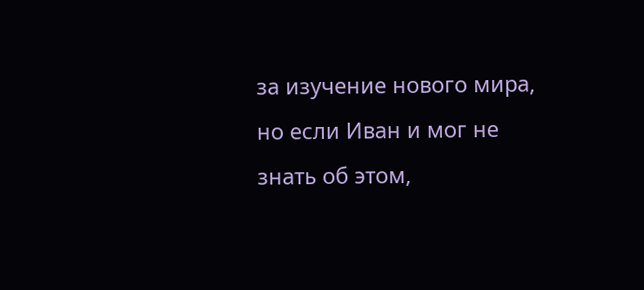за изучение нового мира, но если Иван и мог не знать об этом,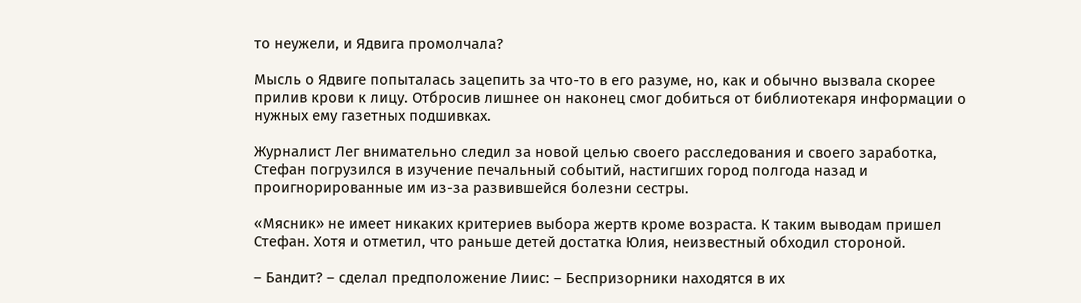то неужели, и Ядвига промолчала?

Мысль о Ядвиге попыталась зацепить за что-то в его разуме, но, как и обычно вызвала скорее прилив крови к лицу. Отбросив лишнее он наконец смог добиться от библиотекаря информации о нужных ему газетных подшивках.

Журналист Лег внимательно следил за новой целью своего расследования и своего заработка, Стефан погрузился в изучение печальный событий, настигших город полгода назад и проигнорированные им из-за развившейся болезни сестры.

«Мясник» не имеет никаких критериев выбора жертв кроме возраста. К таким выводам пришел Стефан. Хотя и отметил, что раньше детей достатка Юлия, неизвестный обходил стороной.

– Бандит? – сделал предположение Лиис: – Беспризорники находятся в их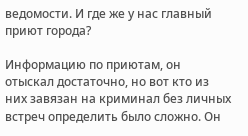ведомости. И где же у нас главный приют города?

Информацию по приютам, он отыскал достаточно, но вот кто из них завязан на криминал без личных встреч определить было сложно. Он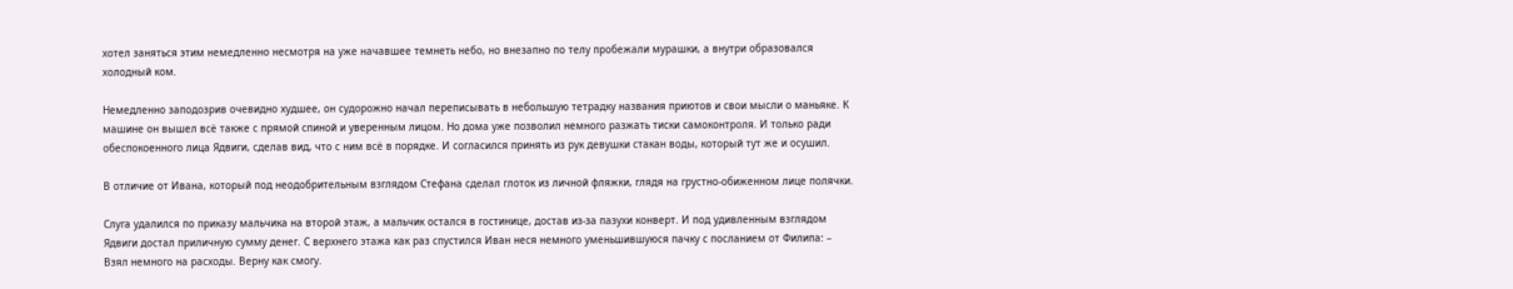хотел заняться этим немедленно несмотря на уже начавшее темнеть небо, но внезапно по телу пробежали мурашки, а внутри образовался холодный ком.

Немедленно заподозрив очевидно худшее, он судорожно начал переписывать в небольшую тетрадку названия приютов и свои мысли о маньяке. К машине он вышел всё также с прямой спиной и уверенным лицом. Но дома уже позволил немного разжать тиски самоконтроля. И только ради обеспокоенного лица Ядвиги, сделав вид, что с ним всё в порядке. И согласился принять из рук девушки стакан воды, который тут же и осушил.

В отличие от Ивана, который под неодобрительным взглядом Стефана сделал глоток из личной фляжки, глядя на грустно-обиженном лице полячки.

Слуга удалился по приказу мальчика на второй этаж, а мальчик остался в гостинице, достав из-за пазухи конверт. И под удивленным взглядом Ядвиги достал приличную сумму денег. С верхнего этажа как раз спустился Иван неся немного уменьшившуюся пачку с посланием от Филипа: – Взял немного на расходы. Верну как смогу.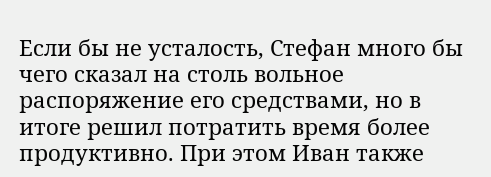Если бы не усталость, Стефан много бы чего сказал на столь вольное распоряжение его средствами, но в итоге решил потратить время более продуктивно. При этом Иван также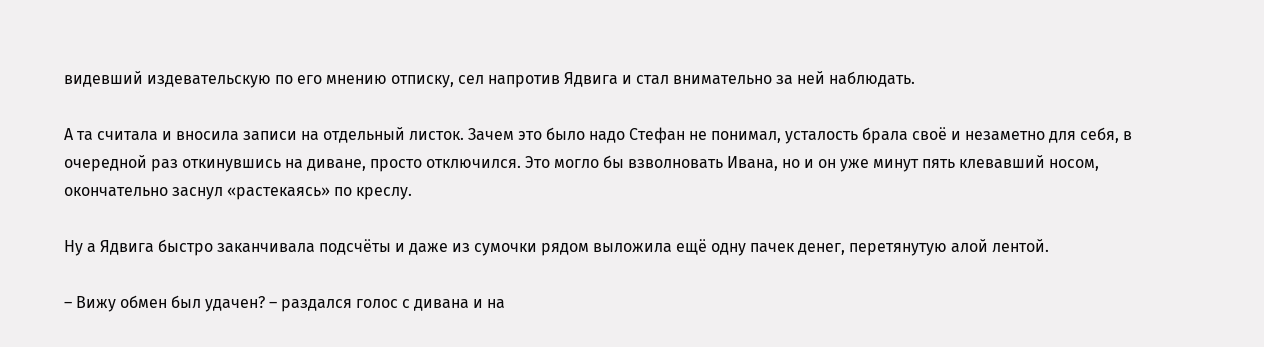видевший издевательскую по его мнению отписку, сел напротив Ядвига и стал внимательно за ней наблюдать.

А та считала и вносила записи на отдельный листок. Зачем это было надо Стефан не понимал, усталость брала своё и незаметно для себя, в очередной раз откинувшись на диване, просто отключился. Это могло бы взволновать Ивана, но и он уже минут пять клевавший носом, окончательно заснул «растекаясь» по креслу.

Ну а Ядвига быстро заканчивала подсчёты и даже из сумочки рядом выложила ещё одну пачек денег, перетянутую алой лентой.

– Вижу обмен был удачен? – раздался голос с дивана и на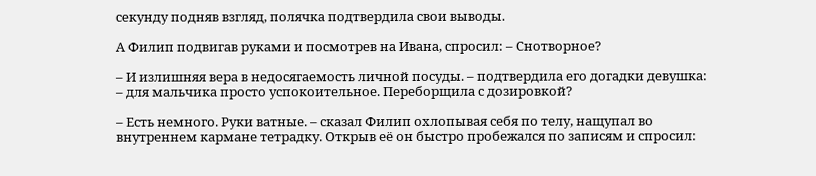секунду подняв взгляд, полячка подтвердила свои выводы.

А Филип подвигав руками и посмотрев на Ивана, спросил: – Снотворное?

– И излишняя вера в недосягаемость личной посуды. – подтвердила его догадки девушка: – для мальчика просто успокоительное. Переборщила с дозировкой?

– Есть немного. Руки ватные. – сказал Филип охлопывая себя по телу, нащупал во внутреннем кармане тетрадку. Открыв её он быстро пробежался по записям и спросил: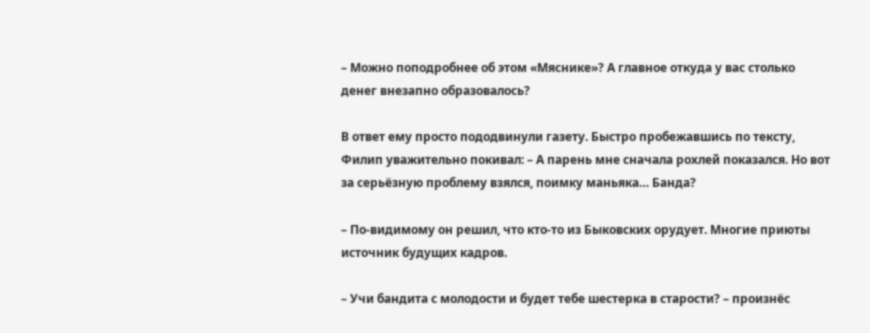– Можно поподробнее об этом «Мяснике»? А главное откуда у вас столько денег внезапно образовалось?

В ответ ему просто пододвинули газету. Быстро пробежавшись по тексту, Филип уважительно покивал: – А парень мне сначала рохлей показался. Но вот за серьёзную проблему взялся, поимку маньяка… Банда?

– По-видимому он решил, что кто-то из Быковских орудует. Многие приюты источник будущих кадров.

– Учи бандита с молодости и будет тебе шестерка в старости? – произнёс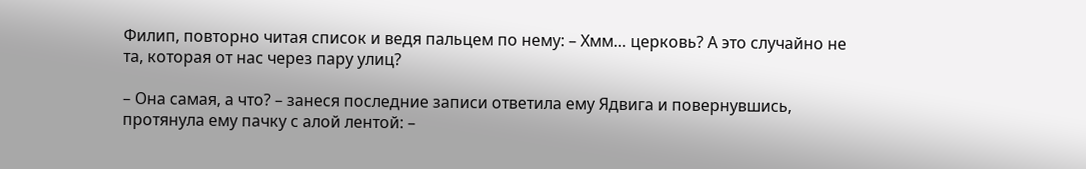Филип, повторно читая список и ведя пальцем по нему: – Хмм… церковь? А это случайно не та, которая от нас через пару улиц?

– Она самая, а что? – занеся последние записи ответила ему Ядвига и повернувшись, протянула ему пачку с алой лентой: –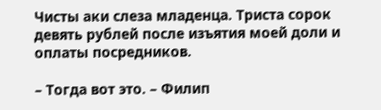Чисты аки слеза младенца. Триста сорок девять рублей после изъятия моей доли и оплаты посредников.

– Тогда вот это. – Филип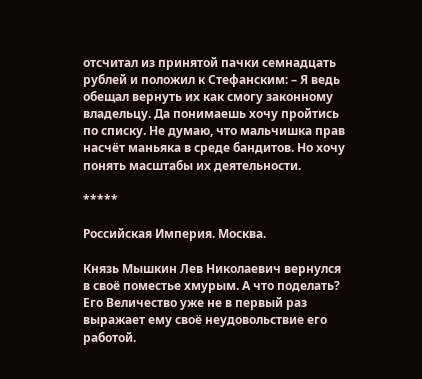отсчитал из принятой пачки семнадцать рублей и положил к Стефанским: – Я ведь обещал вернуть их как смогу законному владельцу. Да понимаешь хочу пройтись по списку. Не думаю, что мальчишка прав насчёт маньяка в среде бандитов. Но хочу понять масштабы их деятельности.

*****

Российская Империя. Москва.

Князь Мышкин Лев Николаевич вернулся в своё поместье хмурым. А что поделать? Его Величество уже не в первый раз выражает ему своё неудовольствие его работой.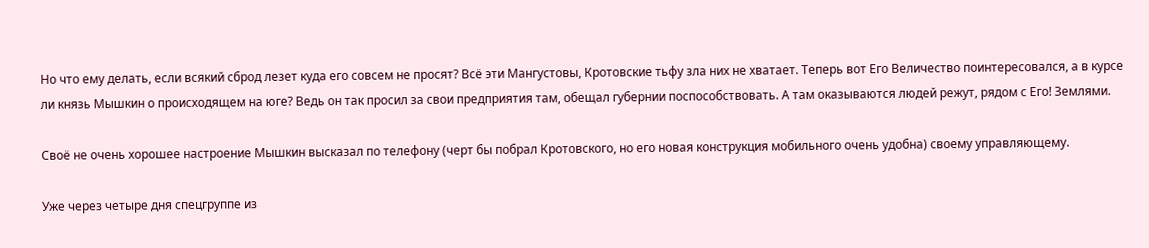Но что ему делать, если всякий сброд лезет куда его совсем не просят? Всё эти Мангустовы, Кротовские тьфу зла них не хватает. Теперь вот Его Величество поинтересовался, а в курсе ли князь Мышкин о происходящем на юге? Ведь он так просил за свои предприятия там, обещал губернии поспособствовать. А там оказываются людей режут, рядом с Его! Землями.

Своё не очень хорошее настроение Мышкин высказал по телефону (черт бы побрал Кротовского, но его новая конструкция мобильного очень удобна) своему управляющему.

Уже через четыре дня спецгруппе из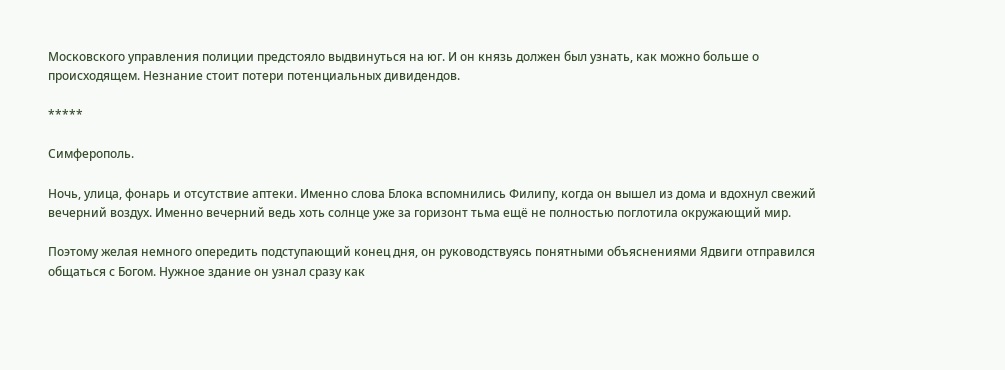Московского управления полиции предстояло выдвинуться на юг. И он князь должен был узнать, как можно больше о происходящем. Незнание стоит потери потенциальных дивидендов.

*****

Симферополь.

Ночь, улица, фонарь и отсутствие аптеки. Именно слова Блока вспомнились Филипу, когда он вышел из дома и вдохнул свежий вечерний воздух. Именно вечерний ведь хоть солнце уже за горизонт тьма ещё не полностью поглотила окружающий мир.

Поэтому желая немного опередить подступающий конец дня, он руководствуясь понятными объяснениями Ядвиги отправился общаться с Богом. Нужное здание он узнал сразу как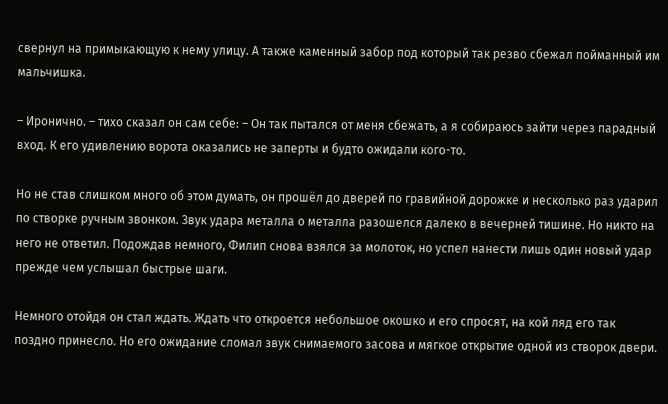свернул на примыкающую к нему улицу. А также каменный забор под который так резво сбежал пойманный им мальчишка.

– Иронично. – тихо сказал он сам себе: – Он так пытался от меня сбежать, а я собираюсь зайти через парадный вход. К его удивлению ворота оказались не заперты и будто ожидали кого-то.

Но не став слишком много об этом думать, он прошёл до дверей по гравийной дорожке и несколько раз ударил по створке ручным звонком. Звук удара металла о металла разошелся далеко в вечерней тишине. Но никто на него не ответил. Подождав немного, Филип снова взялся за молоток, но успел нанести лишь один новый удар прежде чем услышал быстрые шаги.

Немного отойдя он стал ждать. Ждать что откроется небольшое окошко и его спросят, на кой ляд его так поздно принесло. Но его ожидание сломал звук снимаемого засова и мягкое открытие одной из створок двери.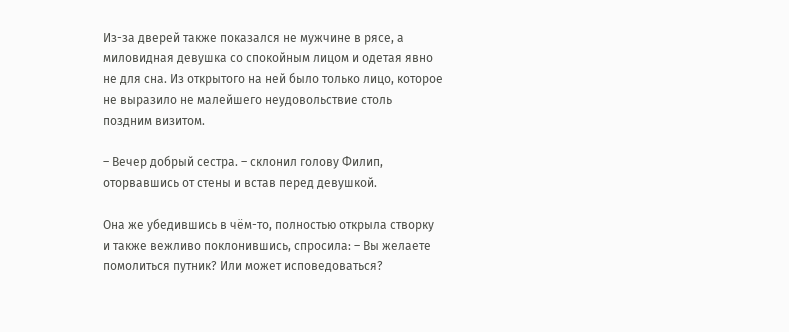Из-за дверей также показался не мужчине в рясе, а миловидная девушка со спокойным лицом и одетая явно не для сна. Из открытого на ней было только лицо, которое не выразило не малейшего неудовольствие столь поздним визитом.

– Вечер добрый сестра. – склонил голову Филип, оторвавшись от стены и встав перед девушкой.

Она же убедившись в чём-то, полностью открыла створку и также вежливо поклонившись, спросила: – Вы желаете помолиться путник? Или может исповедоваться?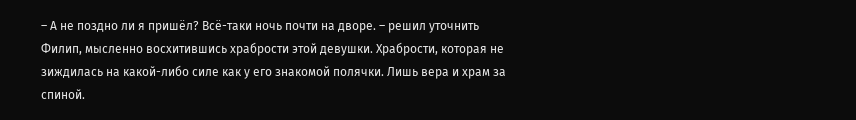– А не поздно ли я пришёл? Всё-таки ночь почти на дворе. – решил уточнить Филип, мысленно восхитившись храбрости этой девушки. Храбрости, которая не зиждилась на какой-либо силе как у его знакомой полячки. Лишь вера и храм за спиной.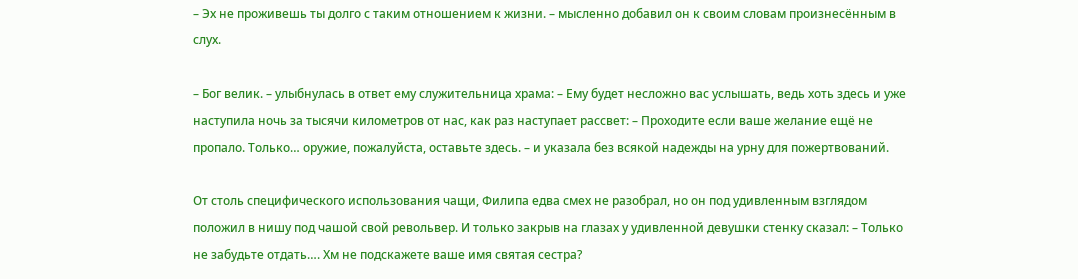– Эх не проживешь ты долго с таким отношением к жизни. – мысленно добавил он к своим словам произнесённым в слух.

– Бог велик. – улыбнулась в ответ ему служительница храма: – Ему будет несложно вас услышать, ведь хоть здесь и уже наступила ночь за тысячи километров от нас, как раз наступает рассвет: – Проходите если ваше желание ещё не пропало. Только… оружие, пожалуйста, оставьте здесь. – и указала без всякой надежды на урну для пожертвований.

От столь специфического использования чащи, Филипа едва смех не разобрал, но он под удивленным взглядом положил в нишу под чашой свой револьвер. И только закрыв на глазах у удивленной девушки стенку сказал: – Только не забудьте отдать…. Хм не подскажете ваше имя святая сестра?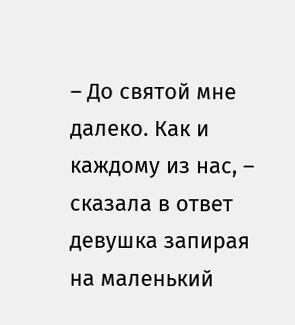– До святой мне далеко. Как и каждому из нас, – сказала в ответ девушка запирая на маленький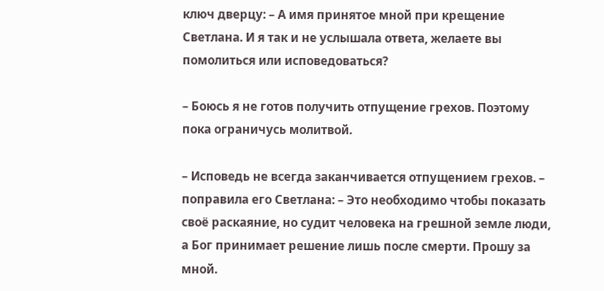ключ дверцу: – А имя принятое мной при крещение Светлана. И я так и не услышала ответа, желаете вы помолиться или исповедоваться?

– Боюсь я не готов получить отпущение грехов. Поэтому пока ограничусь молитвой.

– Исповедь не всегда заканчивается отпущением грехов. – поправила его Светлана: – Это необходимо чтобы показать своё раскаяние, но судит человека на грешной земле люди, а Бог принимает решение лишь после смерти. Прошу за мной.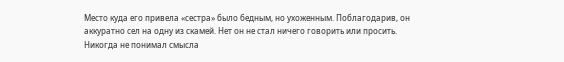Место куда его привела «сестра» было бедным, но ухоженным. Поблагодарив, он аккуратно сел на одну из скамей. Нет он не стал ничего говорить или просить. Никогда не понимал смысла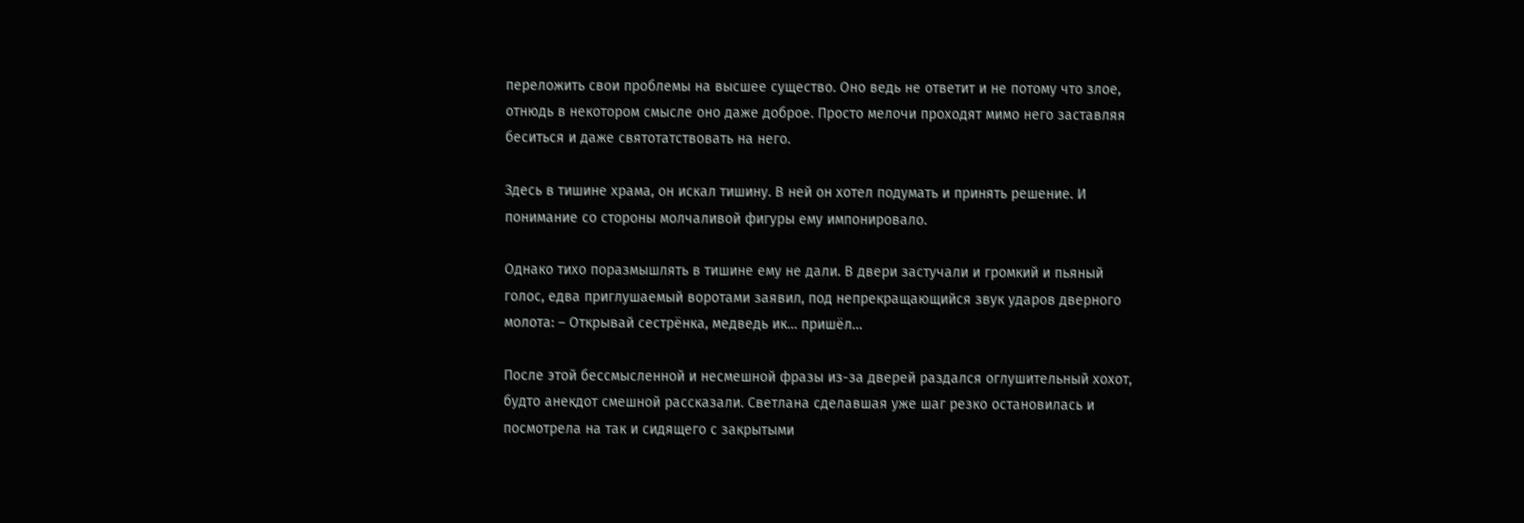переложить свои проблемы на высшее существо. Оно ведь не ответит и не потому что злое, отнюдь в некотором смысле оно даже доброе. Просто мелочи проходят мимо него заставляя беситься и даже святотатствовать на него.

Здесь в тишине храма, он искал тишину. В ней он хотел подумать и принять решение. И понимание со стороны молчаливой фигуры ему импонировало.

Однако тихо поразмышлять в тишине ему не дали. В двери застучали и громкий и пьяный голос, едва приглушаемый воротами заявил, под непрекращающийся звук ударов дверного молота: – Открывай сестрёнка, медведь ик… пришёл…

После этой бессмысленной и несмешной фразы из-за дверей раздался оглушительный хохот, будто анекдот смешной рассказали. Светлана сделавшая уже шаг резко остановилась и посмотрела на так и сидящего с закрытыми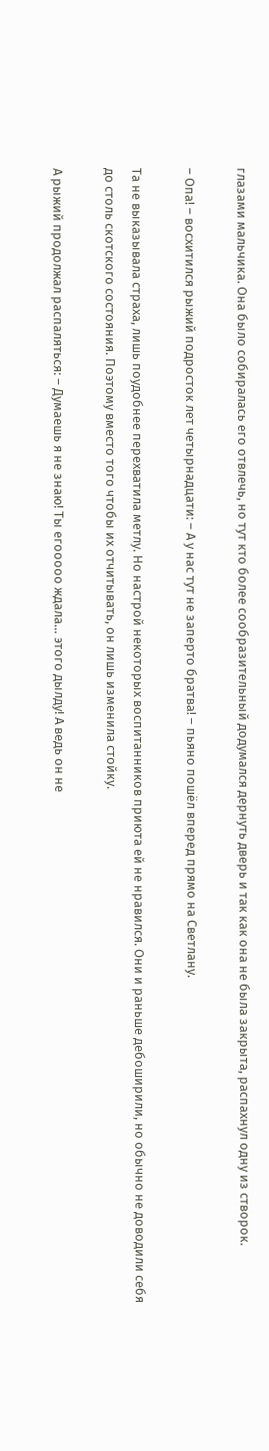глазами мальчика. Она было собиралась его отвлечь, но тут кто более сообразительный додумался дернуть дверь и так как она не была закрыта, распахнул одну из створок.

– Опа! – восхитился рыжий подросток лет четырнадцати: – А у нас тут не заперто братва! – пьяно пошёл вперед прямо на Светлану.

Та не выказывала страха, лишь поудобнее перехватила метлу. Но настрой некоторых воспитанников приюта ей не нравился. Они и раньше дебоширили, но обычно не доводили себя до столь скотского состояния. Поэтому вместо того чтобы их отчитывать, он лишь изменила стойку.

А рыжий продолжал распаляться: – Думаешь я не знаю! Ты егооооо ждала… этого дылду! А ведь он не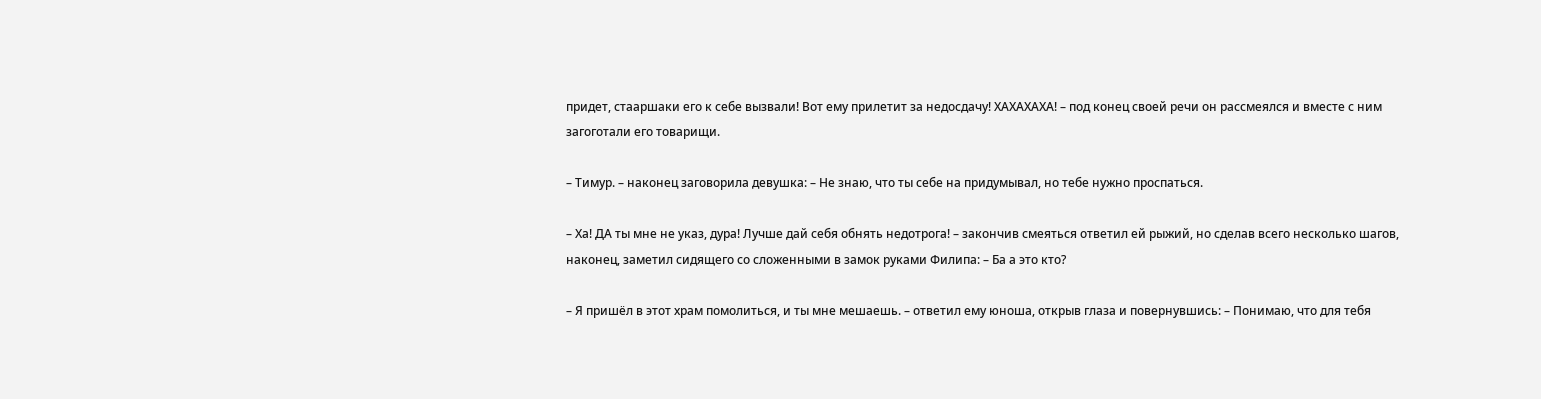придет, стааршаки его к себе вызвали! Вот ему прилетит за недосдачу! ХАХАХАХА! – под конец своей речи он рассмеялся и вместе с ним загоготали его товарищи.

– Тимур. – наконец заговорила девушка: – Не знаю, что ты себе на придумывал, но тебе нужно проспаться.

– Ха! ДА ты мне не указ, дура! Лучше дай себя обнять недотрога! – закончив смеяться ответил ей рыжий, но сделав всего несколько шагов, наконец, заметил сидящего со сложенными в замок руками Филипа: – Ба а это кто?

– Я пришёл в этот храм помолиться, и ты мне мешаешь. – ответил ему юноша, открыв глаза и повернувшись: – Понимаю, что для тебя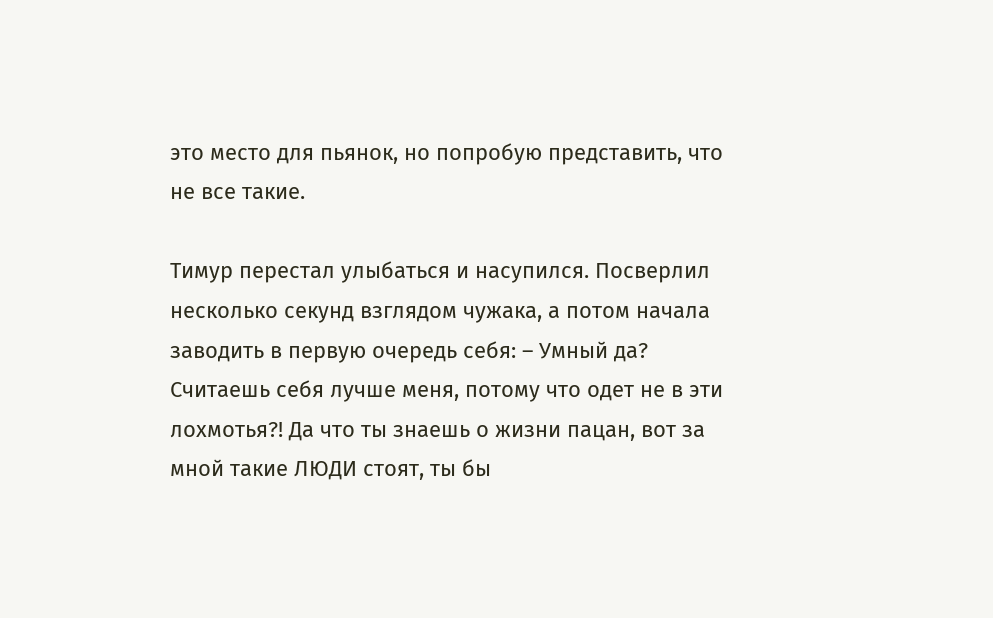это место для пьянок, но попробую представить, что не все такие.

Тимур перестал улыбаться и насупился. Посверлил несколько секунд взглядом чужака, а потом начала заводить в первую очередь себя: – Умный да? Считаешь себя лучше меня, потому что одет не в эти лохмотья?! Да что ты знаешь о жизни пацан, вот за мной такие ЛЮДИ стоят, ты бы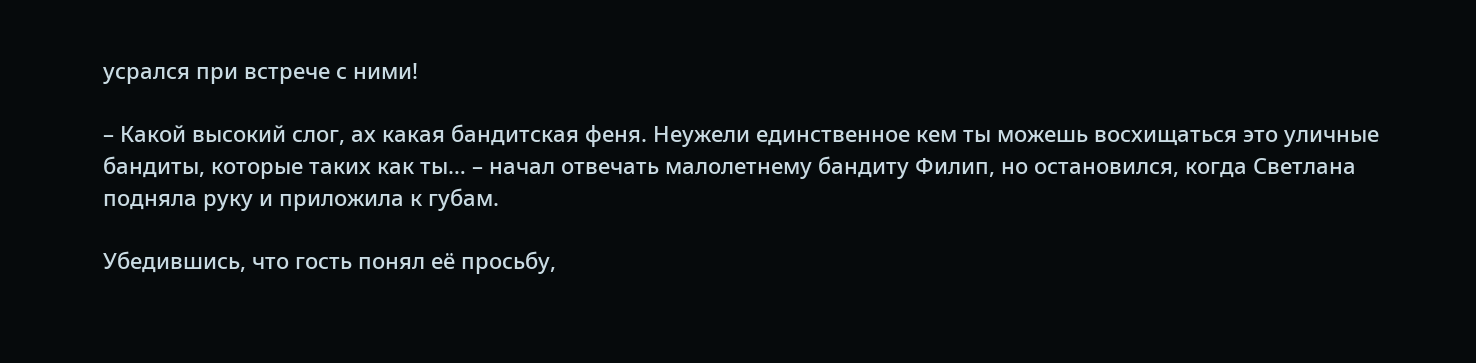усрался при встрече с ними!

– Какой высокий слог, ах какая бандитская феня. Неужели единственное кем ты можешь восхищаться это уличные бандиты, которые таких как ты… – начал отвечать малолетнему бандиту Филип, но остановился, когда Светлана подняла руку и приложила к губам.

Убедившись, что гость понял её просьбу,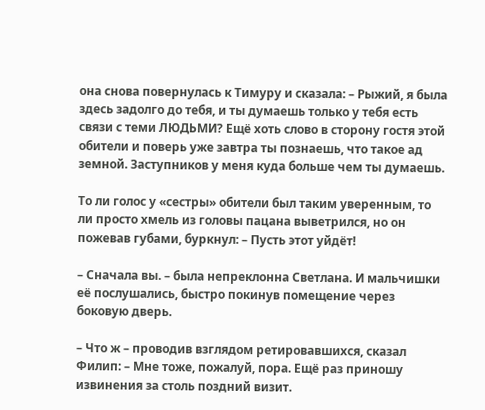она снова повернулась к Тимуру и сказала: – Рыжий, я была здесь задолго до тебя, и ты думаешь только у тебя есть связи с теми ЛЮДЬМИ? Ещё хоть слово в сторону гостя этой обители и поверь уже завтра ты познаешь, что такое ад земной. Заступников у меня куда больше чем ты думаешь.

То ли голос у «сестры» обители был таким уверенным, то ли просто хмель из головы пацана выветрился, но он пожевав губами, буркнул: – Пусть этот уйдёт!

– Сначала вы. – была непреклонна Светлана. И мальчишки её послушались, быстро покинув помещение через боковую дверь.

– Что ж – проводив взглядом ретировавшихся, сказал Филип: – Мне тоже, пожалуй, пора. Ещё раз приношу извинения за столь поздний визит.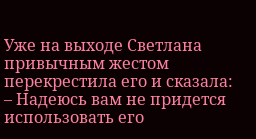Уже на выходе Светлана привычным жестом перекрестила его и сказала: – Надеюсь вам не придется использовать его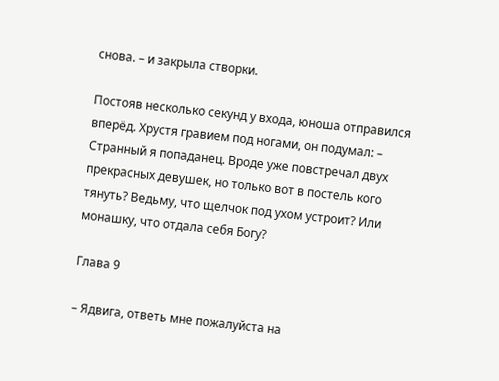снова. – и закрыла створки.

Постояв несколько секунд у входа, юноша отправился вперёд. Хрустя гравием под ногами, он подумал: – Странный я попаданец. Вроде уже повстречал двух прекрасных девушек, но только вот в постель кого тянуть? Ведьму, что щелчок под ухом устроит? Или монашку, что отдала себя Богу?

Глава 9

– Ядвига, ответь мне пожалуйста на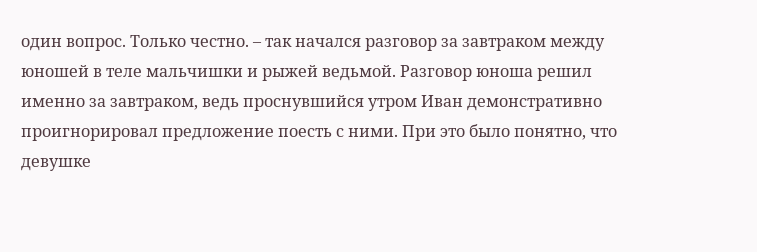один вопрос. Только честно. – так начался разговор за завтраком между юношей в теле мальчишки и рыжей ведьмой. Разговор юноша решил именно за завтраком, ведь проснувшийся утром Иван демонстративно проигнорировал предложение поесть с ними. При это было понятно, что девушке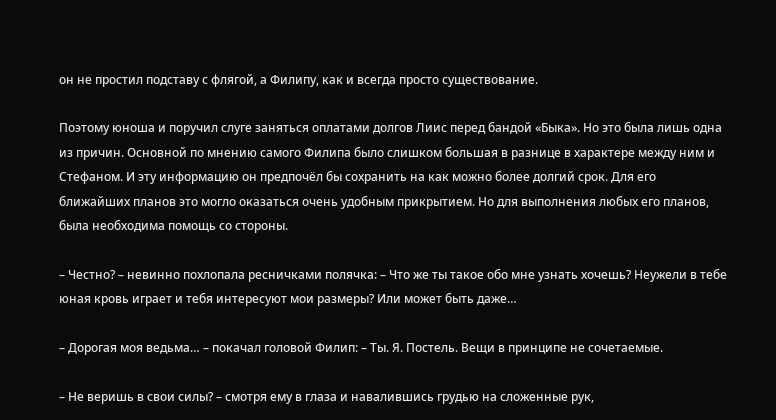он не простил подставу с флягой, а Филипу, как и всегда просто существование.

Поэтому юноша и поручил слуге заняться оплатами долгов Лиис перед бандой «Быка». Но это была лишь одна из причин. Основной по мнению самого Филипа было слишком большая в разнице в характере между ним и Стефаном. И эту информацию он предпочёл бы сохранить на как можно более долгий срок. Для его ближайших планов это могло оказаться очень удобным прикрытием. Но для выполнения любых его планов, была необходима помощь со стороны.

– Честно? – невинно похлопала ресничками полячка: – Что же ты такое обо мне узнать хочешь? Неужели в тебе юная кровь играет и тебя интересуют мои размеры? Или может быть даже…

– Дорогая моя ведьма… – покачал головой Филип: – Ты. Я. Постель. Вещи в принципе не сочетаемые.

– Не веришь в свои силы? – смотря ему в глаза и навалившись грудью на сложенные рук,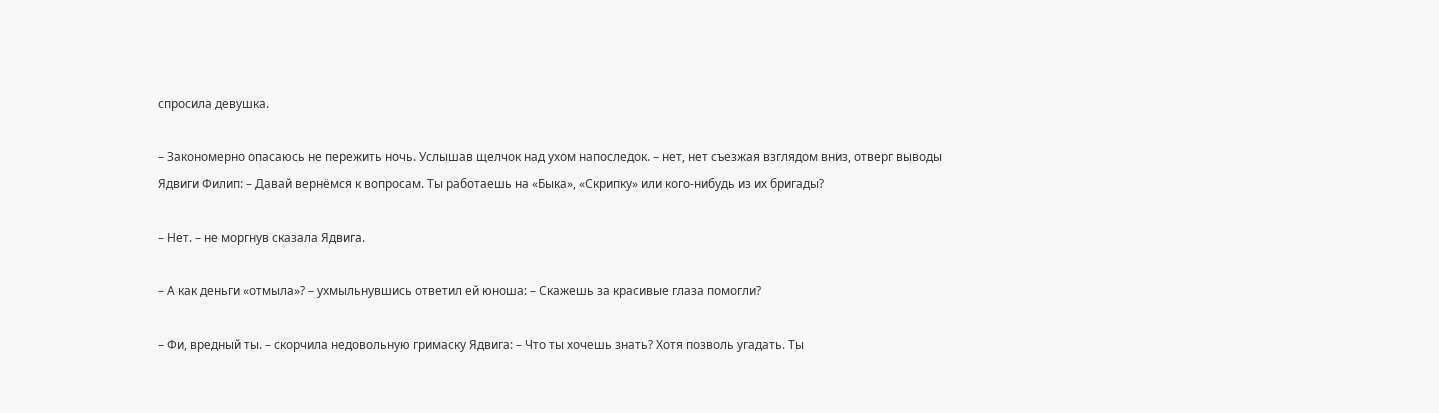спросила девушка.

– Закономерно опасаюсь не пережить ночь. Услышав щелчок над ухом напоследок. – нет, нет съезжая взглядом вниз, отверг выводы Ядвиги Филип: – Давай вернёмся к вопросам. Ты работаешь на «Быка», «Скрипку» или кого-нибудь из их бригады?

– Нет. – не моргнув сказала Ядвига.

– А как деньги «отмыла»? – ухмыльнувшись ответил ей юноша: – Скажешь за красивые глаза помогли?

– Фи, вредный ты. – скорчила недовольную гримаску Ядвига: – Что ты хочешь знать? Хотя позволь угадать. Ты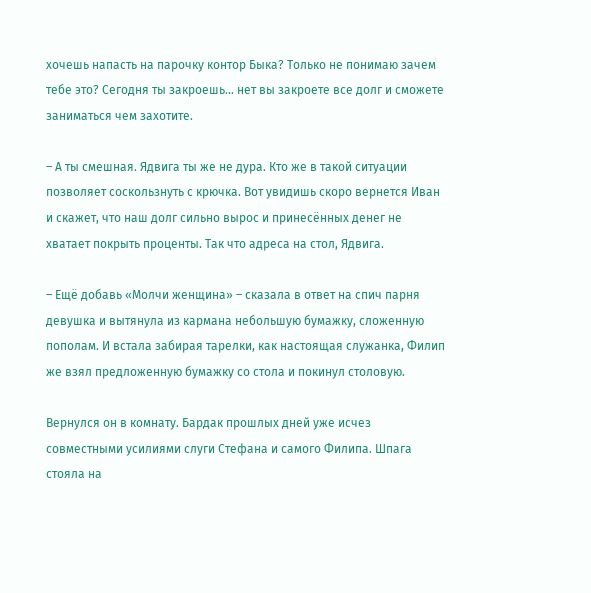хочешь напасть на парочку контор Быка? Только не понимаю зачем тебе это? Сегодня ты закроешь… нет вы закроете все долг и сможете заниматься чем захотите.

– А ты смешная. Ядвига ты же не дура. Кто же в такой ситуации позволяет соскользнуть с крючка. Вот увидишь скоро вернется Иван и скажет, что наш долг сильно вырос и принесённых денег не хватает покрыть проценты. Так что адреса на стол, Ядвига.

– Ещё добавь «Молчи женщина» – сказала в ответ на спич парня девушка и вытянула из кармана небольшую бумажку, сложенную пополам. И встала забирая тарелки, как настоящая служанка, Филип же взял предложенную бумажку со стола и покинул столовую.

Вернулся он в комнату. Бардак прошлых дней уже исчез совместными усилиями слуги Стефана и самого Филипа. Шпага стояла на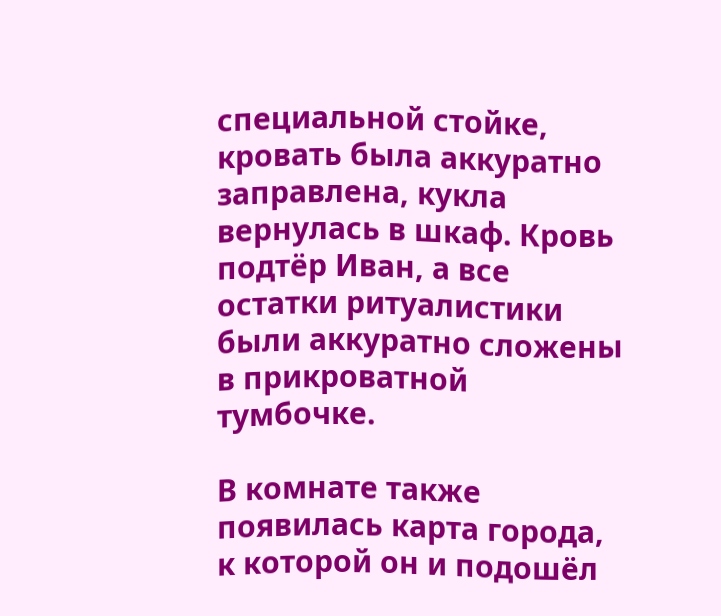специальной стойке, кровать была аккуратно заправлена, кукла вернулась в шкаф. Кровь подтёр Иван, а все остатки ритуалистики были аккуратно сложены в прикроватной тумбочке.

В комнате также появилась карта города, к которой он и подошёл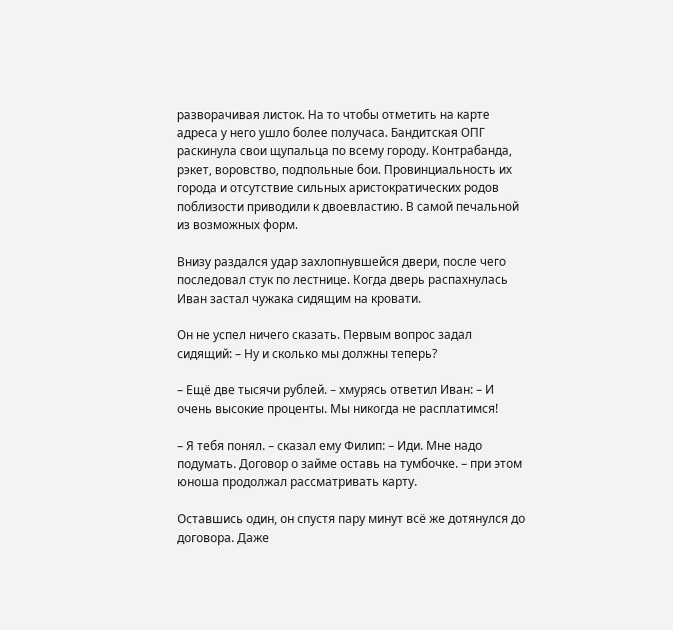разворачивая листок. На то чтобы отметить на карте адреса у него ушло более получаса. Бандитская ОПГ раскинула свои щупальца по всему городу. Контрабанда, рэкет, воровство, подпольные бои. Провинциальность их города и отсутствие сильных аристократических родов поблизости приводили к двоевластию. В самой печальной из возможных форм.

Внизу раздался удар захлопнувшейся двери, после чего последовал стук по лестнице. Когда дверь распахнулась Иван застал чужака сидящим на кровати.

Он не успел ничего сказать. Первым вопрос задал сидящий: – Ну и сколько мы должны теперь?

– Ещё две тысячи рублей. – хмурясь ответил Иван: – И очень высокие проценты. Мы никогда не расплатимся!

– Я тебя понял. – сказал ему Филип: – Иди. Мне надо подумать. Договор о займе оставь на тумбочке. – при этом юноша продолжал рассматривать карту.

Оставшись один, он спустя пару минут всё же дотянулся до договора. Даже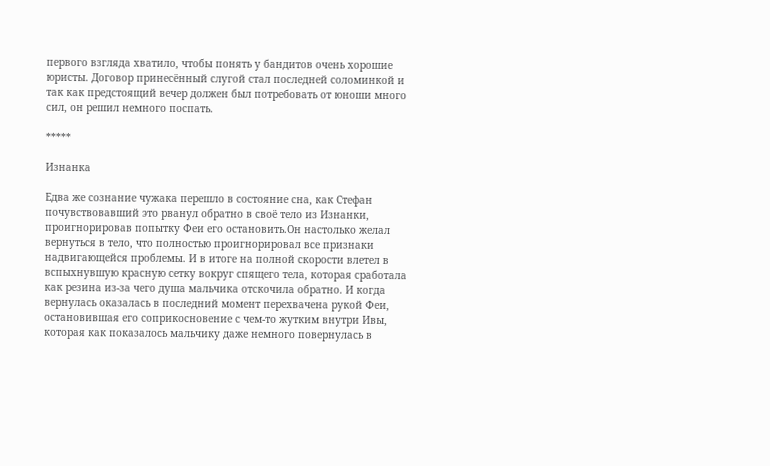первого взгляда хватило, чтобы понять у бандитов очень хорошие юристы. Договор принесённый слугой стал последней соломинкой и так как предстоящий вечер должен был потребовать от юноши много сил, он решил немного поспать.

*****

Изнанка

Едва же сознание чужака перешло в состояние сна, как Стефан почувствовавший это рванул обратно в своё тело из Изнанки, проигнорировав попытку Феи его остановить.Он настолько желал вернуться в тело, что полностью проигнорировал все признаки надвигающейся проблемы. И в итоге на полной скорости влетел в вспыхнувшую красную сетку вокруг спящего тела, которая сработала как резина из-за чего душа мальчика отскочила обратно. И когда вернулась оказалась в последний момент перехвачена рукой Феи, остановившая его соприкосновение с чем-то жутким внутри Ивы, которая как показалось мальчику даже немного повернулась в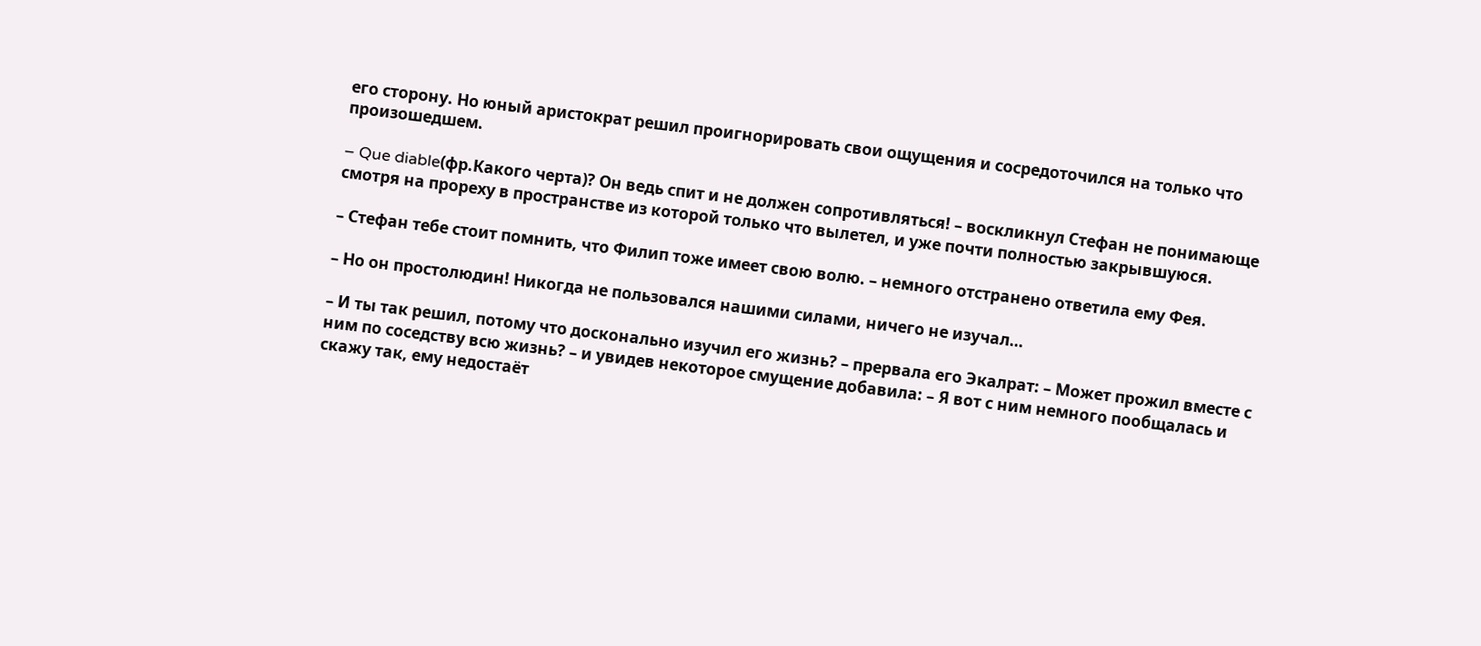его сторону. Но юный аристократ решил проигнорировать свои ощущения и сосредоточился на только что произошедшем.

– Que diable(фр.Какого черта)? Он ведь спит и не должен сопротивляться! – воскликнул Стефан не понимающе смотря на прореху в пространстве из которой только что вылетел, и уже почти полностью закрывшуюся.

– Стефан тебе стоит помнить, что Филип тоже имеет свою волю. – немного отстранено ответила ему Фея.

– Но он простолюдин! Никогда не пользовался нашими силами, ничего не изучал…

– И ты так решил, потому что досконально изучил его жизнь? – прервала его Экалрат: – Может прожил вместе с ним по соседству всю жизнь? – и увидев некоторое смущение добавила: – Я вот с ним немного пообщалась и скажу так, ему недостаёт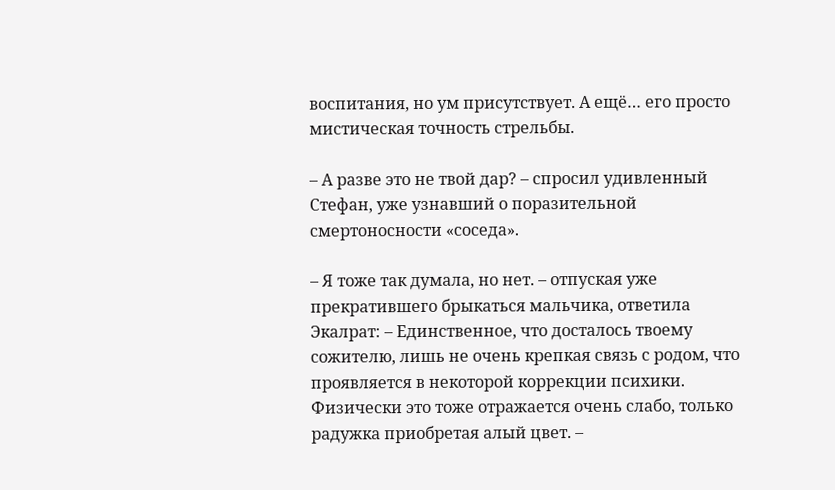воспитания, но ум присутствует. А ещё… его просто мистическая точность стрельбы.

– А разве это не твой дар? – спросил удивленный Стефан, уже узнавший о поразительной смертоносности «соседа».

– Я тоже так думала, но нет. – отпуская уже прекратившего брыкаться мальчика, ответила Экалрат: – Единственное, что досталось твоему сожителю, лишь не очень крепкая связь с родом, что проявляется в некоторой коррекции психики. Физически это тоже отражается очень слабо, только радужка приобретая алый цвет. –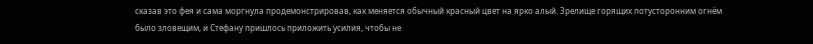сказав это фея и сама моргнула продемонстрировав, как меняется обычный красный цвет на ярко алый. Зрелище горящих потусторонним огнём было зловещим, и Стефану пришлось приложить усилия, чтобы не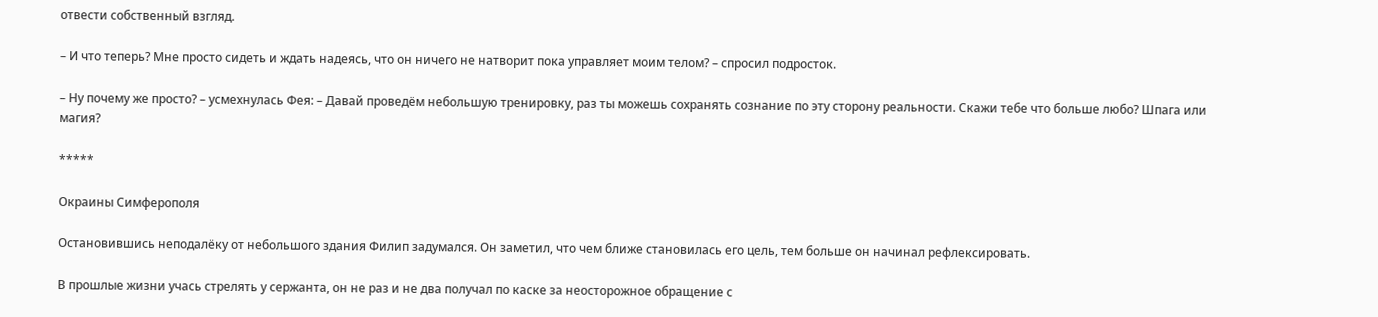отвести собственный взгляд.

– И что теперь? Мне просто сидеть и ждать надеясь, что он ничего не натворит пока управляет моим телом? – спросил подросток.

– Ну почему же просто? – усмехнулась Фея: – Давай проведём небольшую тренировку, раз ты можешь сохранять сознание по эту сторону реальности. Скажи тебе что больше любо? Шпага или магия?

*****

Окраины Симферополя

Остановившись неподалёку от небольшого здания Филип задумался. Он заметил, что чем ближе становилась его цель, тем больше он начинал рефлексировать.

В прошлые жизни учась стрелять у сержанта, он не раз и не два получал по каске за неосторожное обращение с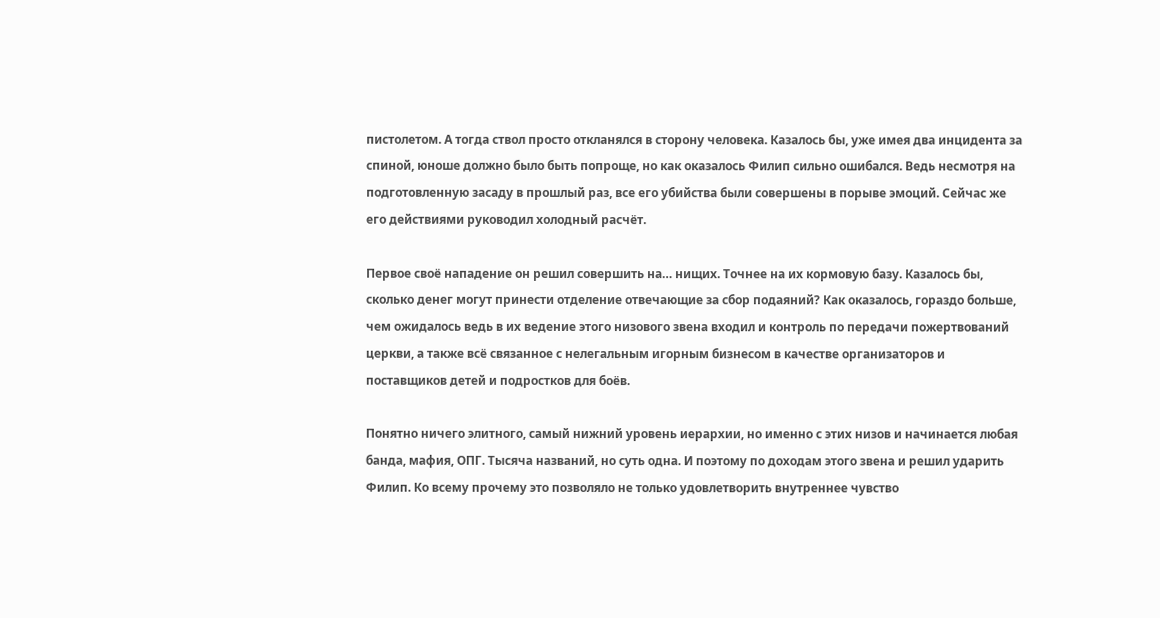пистолетом. А тогда ствол просто откланялся в сторону человека. Казалось бы, уже имея два инцидента за спиной, юноше должно было быть попроще, но как оказалось Филип сильно ошибался. Ведь несмотря на подготовленную засаду в прошлый раз, все его убийства были совершены в порыве эмоций. Сейчас же его действиями руководил холодный расчёт.

Первое своё нападение он решил совершить на… нищих. Точнее на их кормовую базу. Казалось бы, сколько денег могут принести отделение отвечающие за сбор подаяний? Как оказалось, гораздо больше, чем ожидалось ведь в их ведение этого низового звена входил и контроль по передачи пожертвований церкви, а также всё связанное с нелегальным игорным бизнесом в качестве организаторов и поставщиков детей и подростков для боёв.

Понятно ничего элитного, самый нижний уровень иерархии, но именно с этих низов и начинается любая банда, мафия, ОПГ. Тысяча названий, но суть одна. И поэтому по доходам этого звена и решил ударить Филип. Ко всему прочему это позволяло не только удовлетворить внутреннее чувство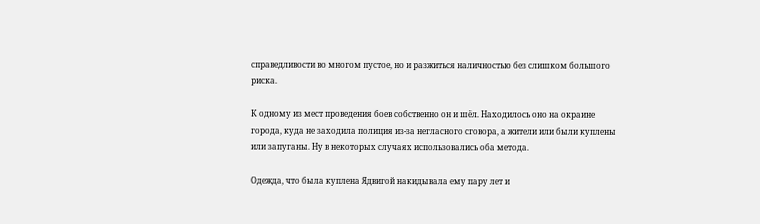справедливости во многом пустое, но и разжиться наличностью без слишком большого риска.

К одному из мест проведения боев собственно он и шёл. Находилось оно на окраине города, куда не заходила полиция из-за негласного сговора, а жители или были куплены или запуганы. Ну в некоторых случаях использовались оба метода.

Одежда, что была куплена Ядвигой накидывала ему пару лет и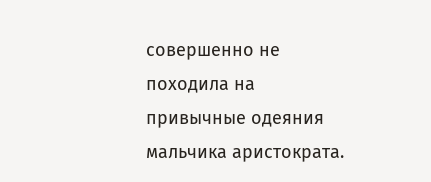совершенно не походила на привычные одеяния мальчика аристократа.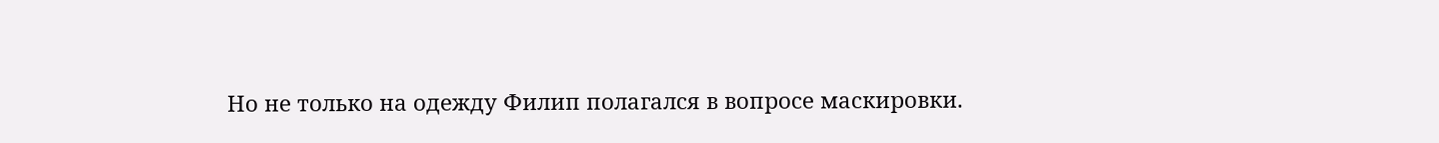Но не только на одежду Филип полагался в вопросе маскировки.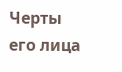Черты его лица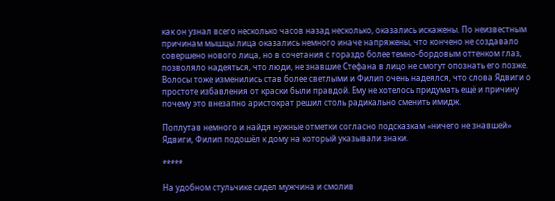как он узнал всего несколько часов назад несколько, оказались искажены. По неизвестным причинам мышцы лица оказались немного иначе напряжены, что кончено не создавало совершено нового лица, но в сочетания с гораздо более темно-бордовым оттенком глаз, позволяло надеяться, что люди, не знавшие Стефана в лицо не смогут опознать его позже. Волосы тоже изменились став более светлыми и Филип очень надеялся, что слова Ядвиги о простоте избавления от краски были правдой. Ему не хотелось придумать ещё и причину почему это внезапно аристократ решил столь радикально сменить имидж.

Поплутав немного и найдя нужные отметки согласно подсказкам «ничего не знавшей» Ядвиги, Филип подошёл к дому на который указывали знаки.

*****

На удобном стульчике сидел мужчина и смолив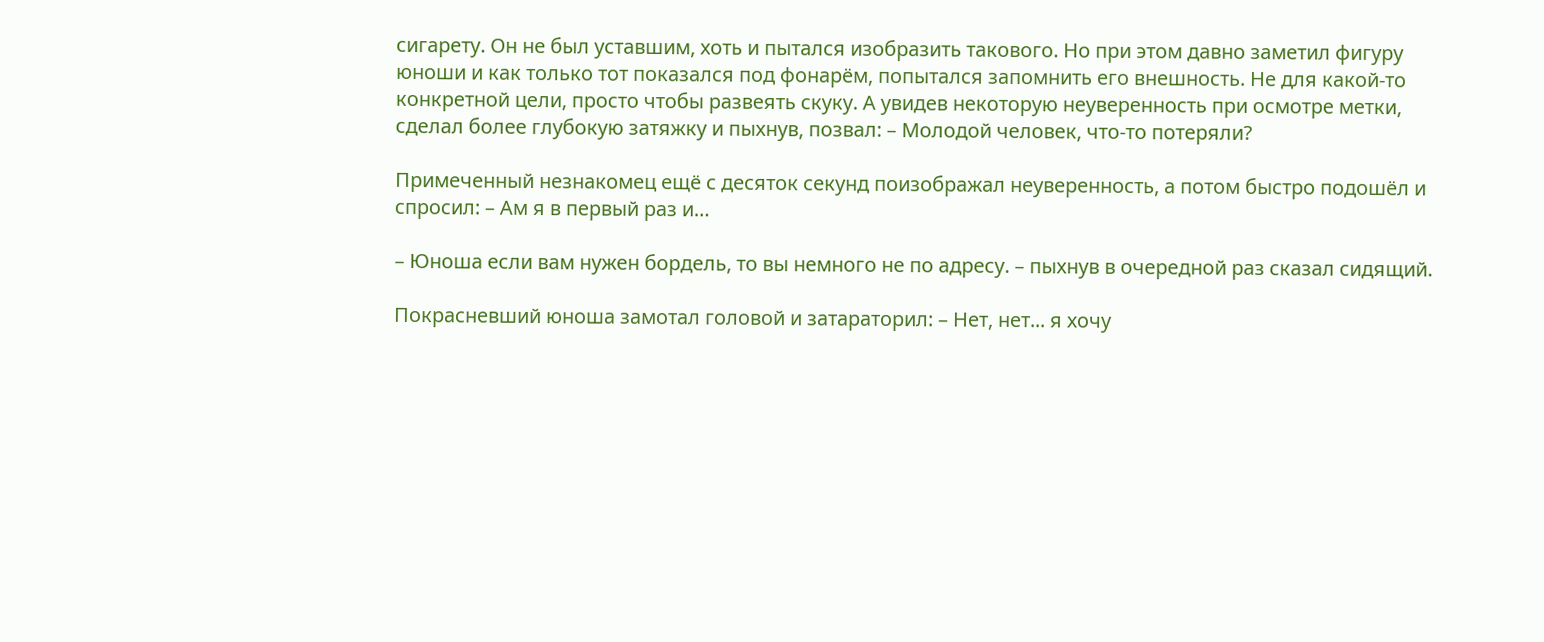сигарету. Он не был уставшим, хоть и пытался изобразить такового. Но при этом давно заметил фигуру юноши и как только тот показался под фонарём, попытался запомнить его внешность. Не для какой-то конкретной цели, просто чтобы развеять скуку. А увидев некоторую неуверенность при осмотре метки, сделал более глубокую затяжку и пыхнув, позвал: – Молодой человек, что-то потеряли?

Примеченный незнакомец ещё с десяток секунд поизображал неуверенность, а потом быстро подошёл и спросил: – Ам я в первый раз и…

– Юноша если вам нужен бордель, то вы немного не по адресу. – пыхнув в очередной раз сказал сидящий.

Покрасневший юноша замотал головой и затараторил: – Нет, нет... я хочу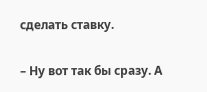сделать ставку.

– Ну вот так бы сразу. А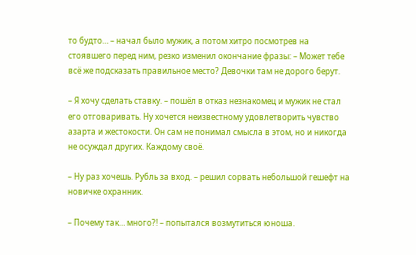то будто… – начал было мужик, а потом хитро посмотрев на стоявшего перед ним, резко изменил окончание фразы: – Может тебе всё же подсказать правильное место? Девочки там не дорого берут.

– Я хочу сделать ставку. – пошёл в отказ незнакомец и мужик не стал его отговаривать. Ну хочется неизвестному удовлетворить чувство азарта и жестокости. Он сам не понимал смысла в этом, но и никогда не осуждал других. Каждому своё.

– Ну раз хочешь. Рубль за вход. – решил сорвать небольшой гешефт на новичке охранник.

– Почему так… много?! – попытался возмутиться юноша.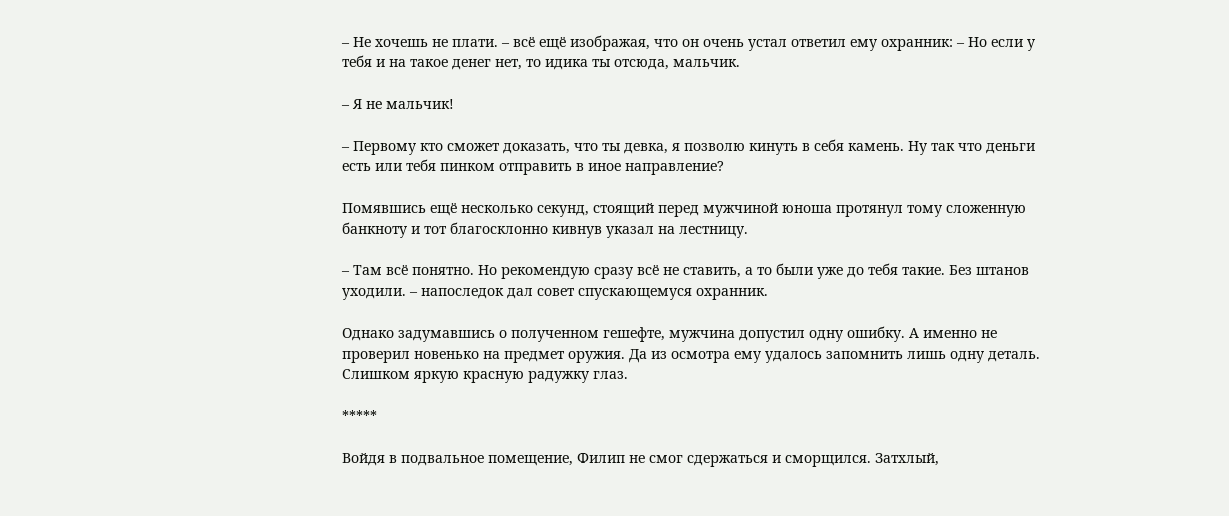– Не хочешь не плати. – всё ещё изображая, что он очень устал ответил ему охранник: – Но если у тебя и на такое денег нет, то идика ты отсюда, мальчик.

– Я не мальчик!

– Первому кто сможет доказать, что ты девка, я позволю кинуть в себя камень. Ну так что деньги есть или тебя пинком отправить в иное направление?

Помявшись ещё несколько секунд, стоящий перед мужчиной юноша протянул тому сложенную банкноту и тот благосклонно кивнув указал на лестницу.

– Там всё понятно. Но рекомендую сразу всё не ставить, а то были уже до тебя такие. Без штанов уходили. – напоследок дал совет спускающемуся охранник.

Однако задумавшись о полученном гешефте, мужчина допустил одну ошибку. А именно не проверил новенько на предмет оружия. Да из осмотра ему удалось запомнить лишь одну деталь. Слишком яркую красную радужку глаз.

*****

Войдя в подвальное помещение, Филип не смог сдержаться и сморщился. Затхлый,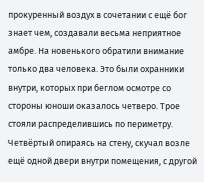прокуренный воздух в сочетании с ещё бог знает чем, создавали весьма неприятное амбре. На новенького обратили внимание только два человека. Это были охранники внутри, которых при беглом осмотре со стороны юноши оказалось четверо. Трое стояли распределившись по периметру. Четвёртый опираясь на стену, скучал возле ещё одной двери внутри помещения, с другой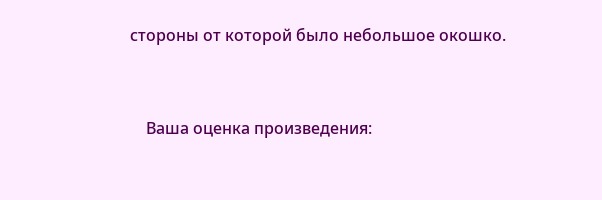стороны от которой было небольшое окошко.


    Ваша оценка произведения: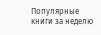Популярные книги за неделю